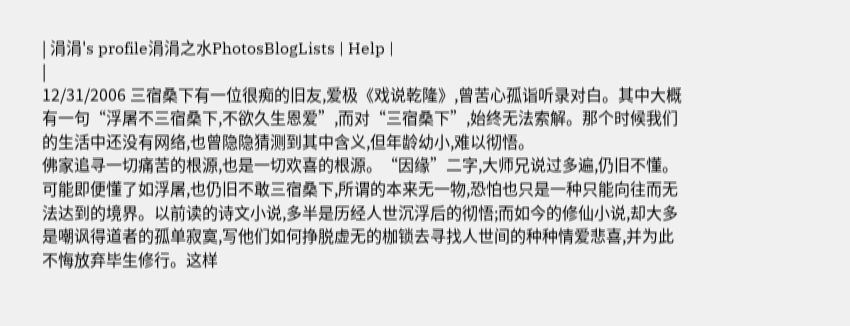| 涓涓's profile涓涓之水PhotosBlogLists | Help |
|
12/31/2006 三宿桑下有一位很痴的旧友,爱极《戏说乾隆》,曾苦心孤诣听录对白。其中大概有一句“浮屠不三宿桑下,不欲久生恩爱”,而对“三宿桑下”,始终无法索解。那个时候我们的生活中还没有网络,也曾隐隐猜测到其中含义,但年龄幼小,难以彻悟。
佛家追寻一切痛苦的根源,也是一切欢喜的根源。“因缘”二字,大师兄说过多遍,仍旧不懂。可能即便懂了如浮屠,也仍旧不敢三宿桑下,所谓的本来无一物,恐怕也只是一种只能向往而无法达到的境界。以前读的诗文小说,多半是历经人世沉浮后的彻悟;而如今的修仙小说,却大多是嘲讽得道者的孤单寂寞,写他们如何挣脱虚无的枷锁去寻找人世间的种种情爱悲喜,并为此不悔放弃毕生修行。这样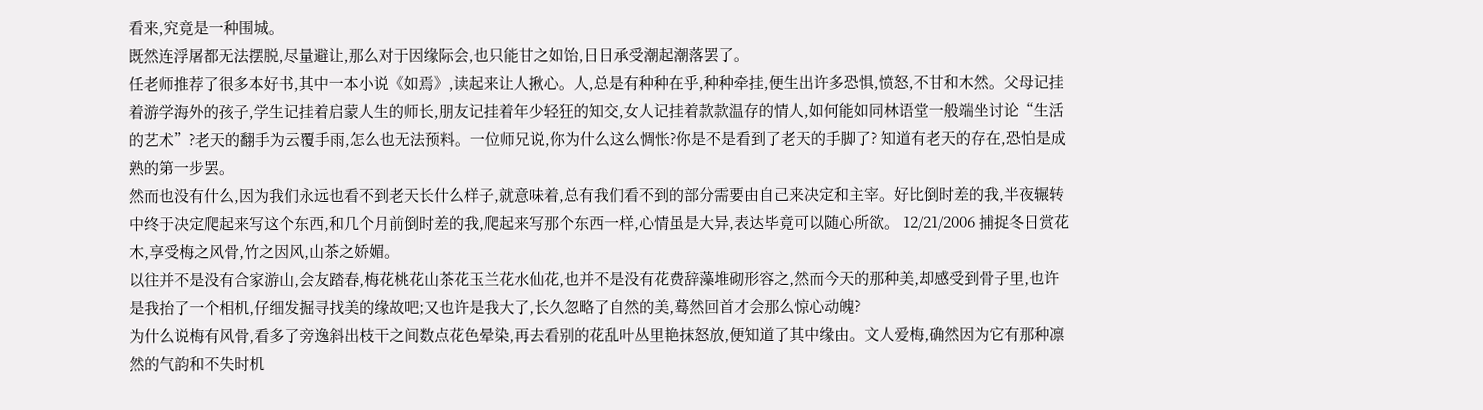看来,究竟是一种围城。
既然连浮屠都无法摆脱,尽量避让,那么对于因缘际会,也只能甘之如饴,日日承受潮起潮落罢了。
任老师推荐了很多本好书,其中一本小说《如焉》,读起来让人揪心。人,总是有种种在乎,种种牵挂,便生出许多恐惧,愤怒,不甘和木然。父母记挂着游学海外的孩子,学生记挂着启蒙人生的师长,朋友记挂着年少轻狂的知交,女人记挂着款款温存的情人,如何能如同林语堂一般端坐讨论“生活的艺术”?老天的翻手为云覆手雨,怎么也无法预料。一位师兄说,你为什么这么惆怅?你是不是看到了老天的手脚了? 知道有老天的存在,恐怕是成熟的第一步罢。
然而也没有什么,因为我们永远也看不到老天长什么样子,就意味着,总有我们看不到的部分需要由自己来决定和主宰。好比倒时差的我,半夜辗转中终于决定爬起来写这个东西,和几个月前倒时差的我,爬起来写那个东西一样,心情虽是大异,表达毕竟可以随心所欲。 12/21/2006 捕捉冬日赏花木,享受梅之风骨,竹之因风,山茶之娇媚。
以往并不是没有合家游山,会友踏春,梅花桃花山茶花玉兰花水仙花,也并不是没有花费辞藻堆砌形容之,然而今天的那种美,却感受到骨子里,也许是我抬了一个相机,仔细发掘寻找美的缘故吧;又也许是我大了,长久忽略了自然的美,蓦然回首才会那么惊心动魄?
为什么说梅有风骨,看多了旁逸斜出枝干之间数点花色晕染,再去看别的花乱叶丛里艳抹怒放,便知道了其中缘由。文人爱梅,确然因为它有那种凛然的气韵和不失时机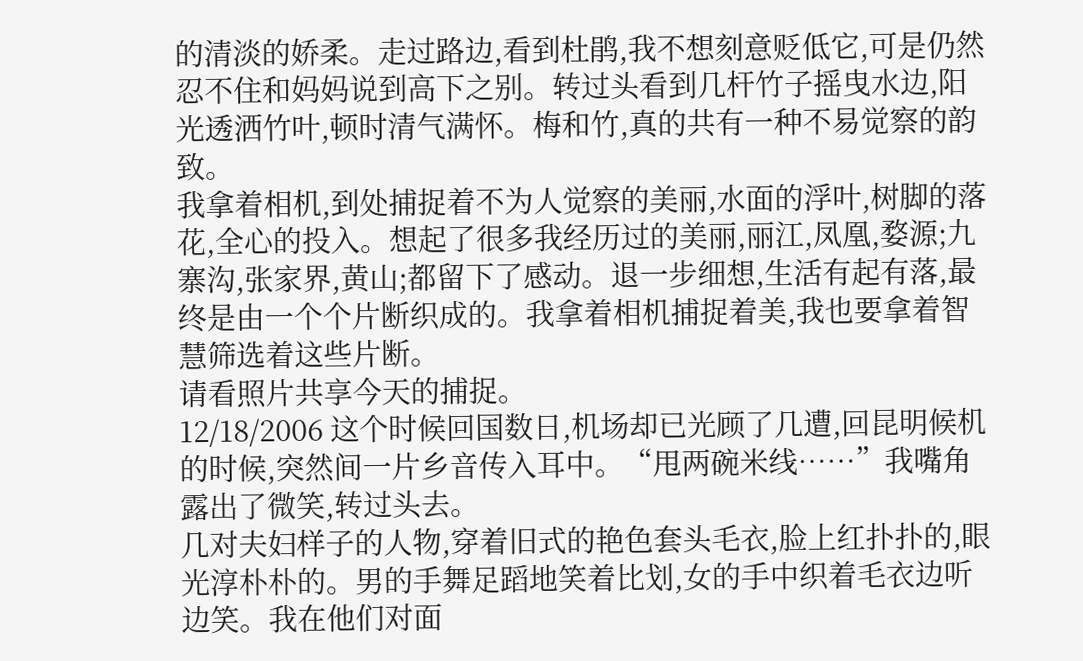的清淡的娇柔。走过路边,看到杜鹃,我不想刻意贬低它,可是仍然忍不住和妈妈说到高下之别。转过头看到几杆竹子摇曳水边,阳光透洒竹叶,顿时清气满怀。梅和竹,真的共有一种不易觉察的韵致。
我拿着相机,到处捕捉着不为人觉察的美丽,水面的浮叶,树脚的落花,全心的投入。想起了很多我经历过的美丽,丽江,凤凰,婺源;九寨沟,张家界,黄山;都留下了感动。退一步细想,生活有起有落,最终是由一个个片断织成的。我拿着相机捕捉着美,我也要拿着智慧筛选着这些片断。
请看照片共享今天的捕捉。
12/18/2006 这个时候回国数日,机场却已光顾了几遭,回昆明候机的时候,突然间一片乡音传入耳中。“甩两碗米线……”我嘴角露出了微笑,转过头去。
几对夫妇样子的人物,穿着旧式的艳色套头毛衣,脸上红扑扑的,眼光淳朴朴的。男的手舞足蹈地笑着比划,女的手中织着毛衣边听边笑。我在他们对面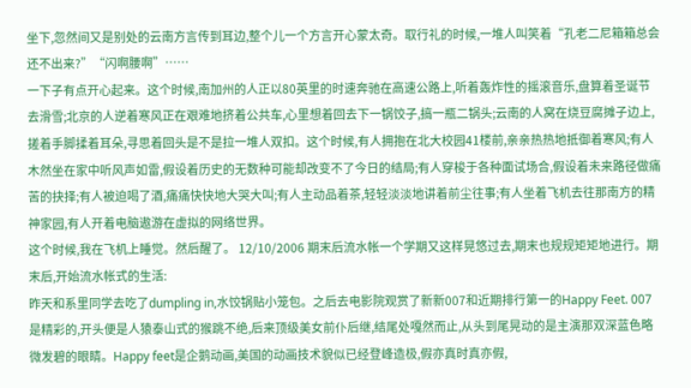坐下,忽然间又是别处的云南方言传到耳边,整个儿一个方言开心蒙太奇。取行礼的时候,一堆人叫笑着“孔老二尼箱箱总会还不出来?”“闪啊腰啊”……
一下子有点开心起来。这个时候,南加州的人正以80英里的时速奔驰在高速公路上,听着轰炸性的摇滚音乐,盘算着圣诞节去滑雪;北京的人逆着寒风正在艰难地挤着公共车,心里想着回去下一锅饺子,搞一瓶二锅头;云南的人窝在烧豆腐摊子边上,搓着手脚揉着耳朵,寻思着回头是不是拉一堆人双扣。这个时候,有人拥抱在北大校园41楼前,亲亲热热地抵御着寒风;有人木然坐在家中听风声如雷,假设着历史的无数种可能却改变不了今日的结局;有人穿梭于各种面试场合,假设着未来路径做痛苦的抉择;有人被迫喝了酒,痛痛快快地大哭大叫;有人主动品着茶,轻轻淡淡地讲着前尘往事;有人坐着飞机去往那南方的精神家园,有人开着电脑遨游在虚拟的网络世界。
这个时候,我在飞机上睡觉。然后醒了。 12/10/2006 期末后流水帐一个学期又这样晃悠过去,期末也规规矩矩地进行。期末后,开始流水帐式的生活:
昨天和系里同学去吃了dumpling in,水饺锅贴小笼包。之后去电影院观赏了新新007和近期排行第一的Happy Feet. 007是精彩的,开头便是人猿泰山式的猴跳不绝,后来顶级美女前仆后继,结尾处嘎然而止,从头到尾晃动的是主演那双深蓝色略微发碧的眼睛。Happy feet是企鹅动画,美国的动画技术貌似已经登峰造极,假亦真时真亦假,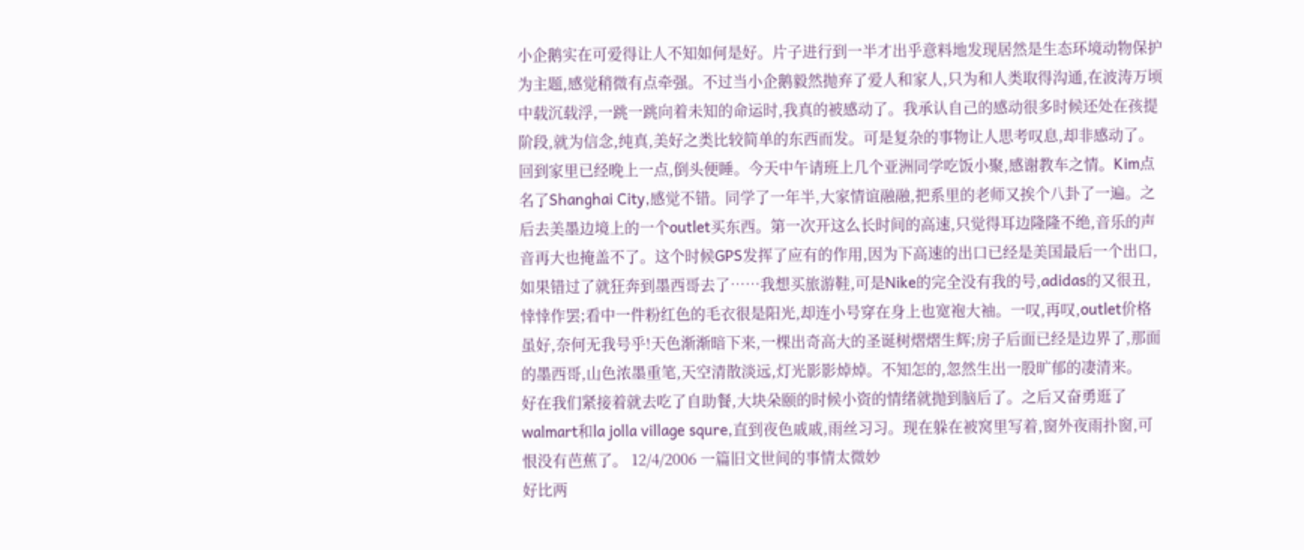小企鹅实在可爱得让人不知如何是好。片子进行到一半才出乎意料地发现居然是生态环境动物保护为主题,感觉稍微有点牵强。不过当小企鹅毅然抛弃了爱人和家人,只为和人类取得沟通,在波涛万顷中载沉载浮,一跳一跳向着未知的命运时,我真的被感动了。我承认自己的感动很多时候还处在孩提阶段,就为信念,纯真,美好之类比较简单的东西而发。可是复杂的事物让人思考叹息,却非感动了。
回到家里已经晚上一点,倒头便睡。今天中午请班上几个亚洲同学吃饭小聚,感谢教车之情。Kim点名了Shanghai City,感觉不错。同学了一年半,大家情谊融融,把系里的老师又挨个八卦了一遍。之后去美墨边境上的一个outlet买东西。第一次开这么长时间的高速,只觉得耳边隆隆不绝,音乐的声音再大也掩盖不了。这个时候GPS发挥了应有的作用,因为下高速的出口已经是美国最后一个出口,如果错过了就狂奔到墨西哥去了……我想买旅游鞋,可是Nike的完全没有我的号,adidas的又很丑,悻悻作罢;看中一件粉红色的毛衣很是阳光,却连小号穿在身上也宽袍大袖。一叹,再叹,outlet价格虽好,奈何无我号乎!天色渐渐暗下来,一棵出奇高大的圣诞树熠熠生辉;房子后面已经是边界了,那面的墨西哥,山色浓墨重笔,天空清散淡远,灯光影影焯焯。不知怎的,忽然生出一股旷郁的凄清来。
好在我们紧接着就去吃了自助餐,大块朵颐的时候小资的情绪就抛到脑后了。之后又奋勇逛了walmart和la jolla village squre,直到夜色戚戚,雨丝习习。现在躲在被窝里写着,窗外夜雨扑窗,可恨没有芭蕉了。 12/4/2006 一篇旧文世间的事情太微妙
好比两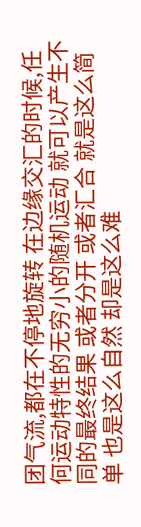团气流,都在不停地旋转 在边缘交汇的时候,任何运动特性的无穷小的随机运动 就可以产生不同的最终结果 或者分开 或者汇合 就是这么简单 也是这么自然 却是这么难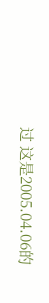过 这是2005.04.06的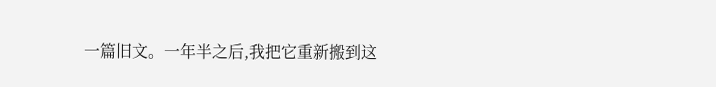一篇旧文。一年半之后,我把它重新搬到这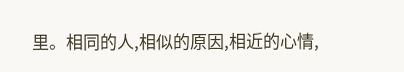里。相同的人,相似的原因,相近的心情,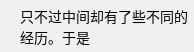只不过中间却有了些不同的经历。于是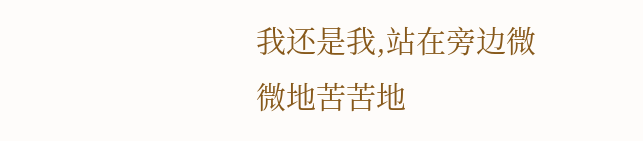我还是我,站在旁边微微地苦苦地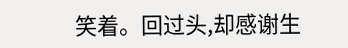笑着。回过头,却感谢生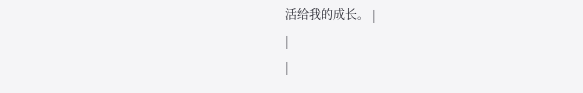活给我的成长。 |
|
|